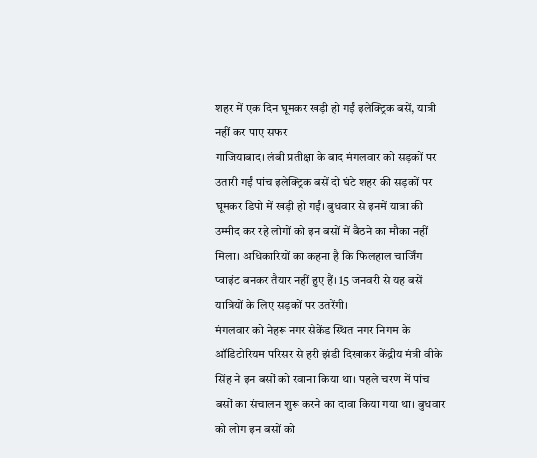शहर में एक दिन घूमकर खड़ी हो गईं इलेक्ट्रिक बसें, यात्री नहीं कर पाए सफर
गाजियाबाद। लंबी प्रतीक्षा के बाद मंगलवार को सड़कों पर उतारी गईं पांच इलेक्ट्रिक बसें दो घंटे शहर की सड़कों पर घूमकर डिपो में खड़ी हो गईं। बुधवार से इनमें यात्रा की उम्मीद कर रहे लोगों को इन बसों में बैठने का मौका नहीं मिला। अधिकारियों का कहना है कि फिलहाल चार्जिंग प्वाइंट बनकर तैयार नहीं हुए हैं। 15 जनवरी से यह बसें यात्रियों के लिए सड़कों पर उतरेंगी।
मंगलवार को नेहरू नगर सेकेंड स्थित नगर निगम के ऑडिटोरियम परिसर से हरी झंडी दिखाकर केंद्रीय मंत्री वीके सिंह ने इन बसों को रवाना किया था। पहले चरण में पांच बसों का संचालन शुरू करने का दावा किया गया था। बुधवार को लोग इन बसों को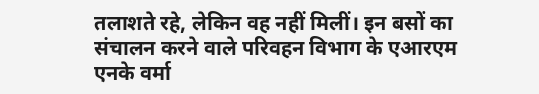तलाशते रहे, लेकिन वह नहीं मिलीं। इन बसों का संचालन करने वाले परिवहन विभाग के एआरएम एनके वर्मा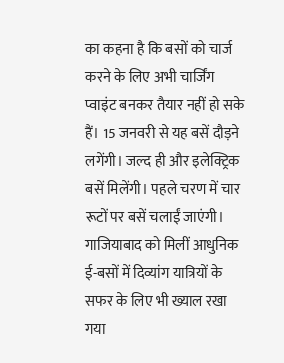का कहना है कि बसों को चार्ज करने के लिए अभी चार्जिंग प्वाइंट बनकर तैयार नहीं हो सके हैं। 15 जनवरी से यह बसें दौड़ने लगेंगी। जल्द ही और इलेक्ट्रिक बसें मिलेंगी। पहले चरण में चार रूटों पर बसें चलाईं जाएंगी।
गाजियाबाद को मिलीं आधुनिक ई-बसों में दिव्यांग यात्रियों के सफर के लिए भी ख्याल रखा गया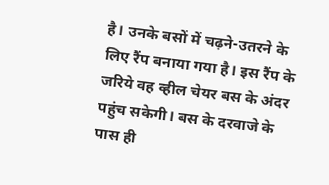है। उनके बसों में चढ़ने-उतरने के लिए रैंप बनाया गया है। इस रैंप के जरिये वह व्हील चेयर बस के अंदर पहुंच सकेगी। बस के दरवाजे के पास ही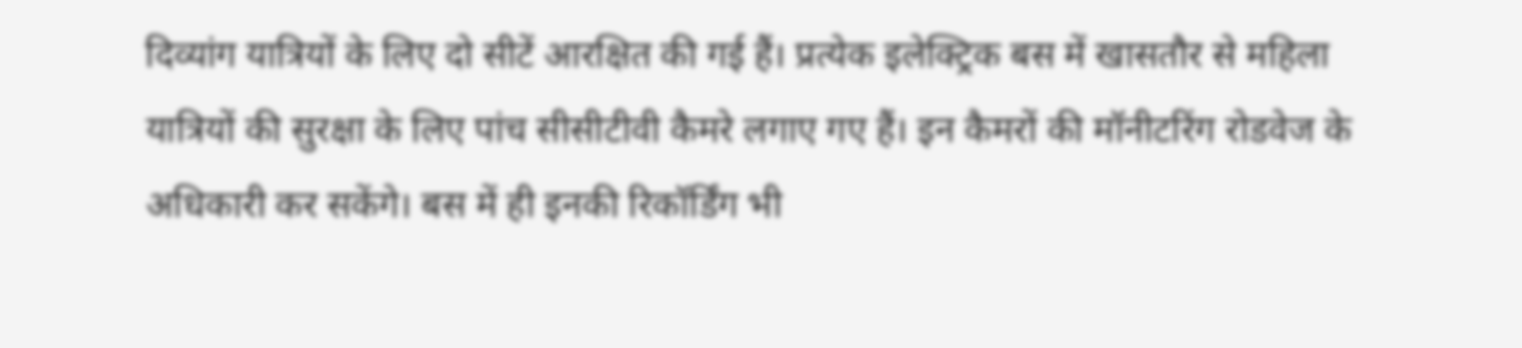दिव्यांग यात्रियों के लिए दो सीटें आरक्षित की गई हैं। प्रत्येक इलेक्ट्रिक बस में खासतौर से महिला यात्रियों की सुरक्षा के लिए पांच सीसीटीवी कैमरे लगाए गए हैं। इन कैमरों की मॉनीटरिंग रोडवेज के अधिकारी कर सकेंगे। बस में ही इनकी रिकॉर्डिंग भी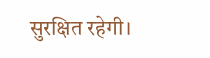सुरक्षित रहेगी।